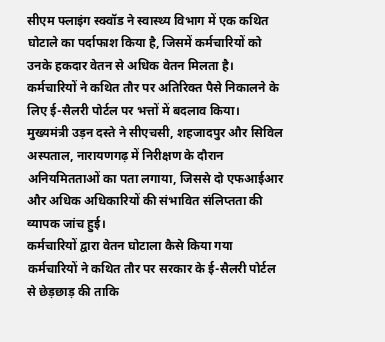सीएम फ्लाइंग स्क्वॉड ने स्वास्थ्य विभाग में एक कथित घोटाले का पर्दाफाश किया है, जिसमें कर्मचारियों को उनके हकदार वेतन से अधिक वेतन मिलता है। कर्मचारियों ने कथित तौर पर अतिरिक्त पैसे निकालने के लिए ई-सैलरी पोर्टल पर भत्तों में बदलाव किया। मुख्यमंत्री उड़न दस्ते ने सीएचसी, शहजादपुर और सिविल अस्पताल, नारायणगढ़ में निरीक्षण के दौरान अनियमितताओं का पता लगाया, जिससे दो एफआईआर और अधिक अधिकारियों की संभावित संलिप्तता की व्यापक जांच हुई।
कर्मचारियों द्वारा वेतन घोटाला कैसे किया गया
कर्मचारियों ने कथित तौर पर सरकार के ई-सैलरी पोर्टल से छेड़छाड़ की ताकि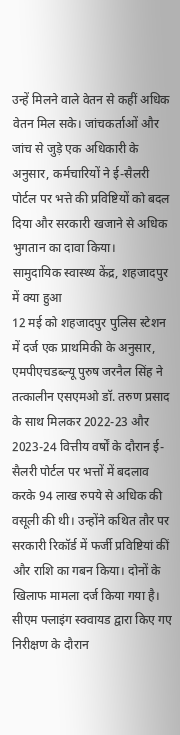उन्हें मिलने वाले वेतन से कहीं अधिक वेतन मिल सके। जांचकर्ताओं और जांच से जुड़े एक अधिकारी के अनुसार, कर्मचारियों ने ई-सैलरी पोर्टल पर भत्ते की प्रविष्टियों को बदल दिया और सरकारी खजाने से अधिक भुगतान का दावा किया।
सामुदायिक स्वास्थ्य केंद्र, शहजादपुर में क्या हुआ
12 मई को शहजादपुर पुलिस स्टेशन में दर्ज एक प्राथमिकी के अनुसार, एमपीएचडब्ल्यू पुरुष जरनैल सिंह ने तत्कालीन एसएमओ डॉ. तरुण प्रसाद के साथ मिलकर 2022-23 और 2023-24 वित्तीय वर्षों के दौरान ई-सैलरी पोर्टल पर भत्तों में बदलाव करके 94 लाख रुपये से अधिक की वसूली की थी। उन्होंने कथित तौर पर सरकारी रिकॉर्ड में फर्जी प्रविष्टियां कीं और राशि का गबन किया। दोनों के खिलाफ मामला दर्ज किया गया है। सीएम फ्लाइंग स्क्वायड द्वारा किए गए निरीक्षण के दौरान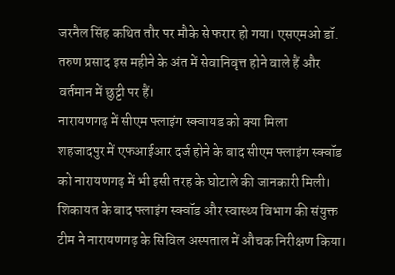जरनैल सिंह कथित तौर पर मौके से फरार हो गया। एसएमओ डॉ. तरुण प्रसाद इस महीने के अंत में सेवानिवृत्त होने वाले हैं और वर्तमान में छुट्टी पर हैं।
नारायणगढ़ में सीएम फ्लाइंग स्क्वायड को क्या मिला
शहजादपुर में एफआईआर दर्ज होने के बाद सीएम फ्लाइंग स्क्वॉड को नारायणगढ़ में भी इसी तरह के घोटाले की जानकारी मिली। शिकायत के बाद फ्लाइंग स्क्वॉड और स्वास्थ्य विभाग की संयुक्त टीम ने नारायणगढ़ के सिविल अस्पताल में औचक निरीक्षण किया।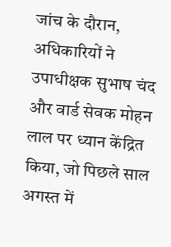जांच के दौरान, अधिकारियों ने उपाधीक्षक सुभाष चंद और वार्ड सेवक मोहन लाल पर ध्यान केंद्रित किया, जो पिछले साल अगस्त में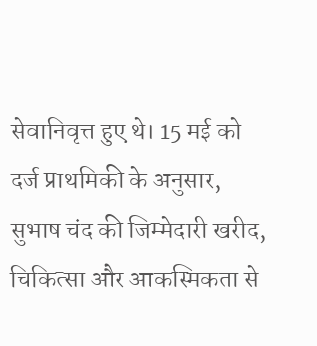सेवानिवृत्त हुए थे। 15 मई को दर्ज प्राथमिकी के अनुसार, सुभाष चंद की जिम्मेदारी खरीद, चिकित्सा और आकस्मिकता से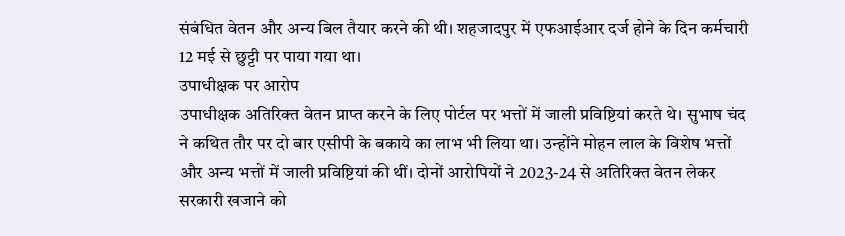संबंधित वेतन और अन्य बिल तैयार करने की थी। शहजादपुर में एफआईआर दर्ज होने के दिन कर्मचारी 12 मई से छुट्टी पर पाया गया था।
उपाधीक्षक पर आरोप
उपाधीक्षक अतिरिक्त वेतन प्राप्त करने के लिए पोर्टल पर भत्तों में जाली प्रविष्टियां करते थे। सुभाष चंद ने कथित तौर पर दो बार एसीपी के बकाये का लाभ भी लिया था। उन्होंने मोहन लाल के विशेष भत्तों और अन्य भत्तों में जाली प्रविष्टियां की थीं। दोनों आरोपियों ने 2023-24 से अतिरिक्त वेतन लेकर सरकारी खजाने को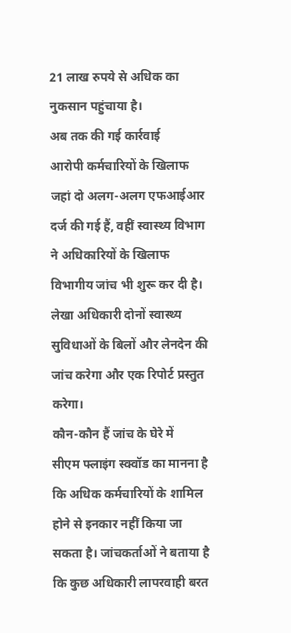21 लाख रुपये से अधिक का नुकसान पहुंचाया है।
अब तक की गई कार्रवाई
आरोपी कर्मचारियों के खिलाफ जहां दो अलग-अलग एफआईआर दर्ज की गई हैं, वहीं स्वास्थ्य विभाग ने अधिकारियों के खिलाफ विभागीय जांच भी शुरू कर दी है। लेखा अधिकारी दोनों स्वास्थ्य सुविधाओं के बिलों और लेनदेन की जांच करेगा और एक रिपोर्ट प्रस्तुत करेगा।
कौन-कौन हैं जांच के घेरे में
सीएम फ्लाइंग स्क्वॉड का मानना है कि अधिक कर्मचारियों के शामिल होने से इनकार नहीं किया जा सकता है। जांचकर्ताओं ने बताया है कि कुछ अधिकारी लापरवाही बरत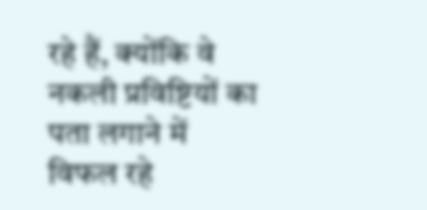रहे हैं, क्योंकि वे नकली प्रविष्टियों का पता लगाने में विफल रहे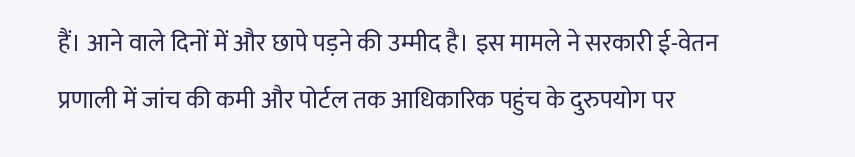हैं। आने वाले दिनों में और छापे पड़ने की उम्मीद है। इस मामले ने सरकारी ई-वेतन प्रणाली में जांच की कमी और पोर्टल तक आधिकारिक पहुंच के दुरुपयोग पर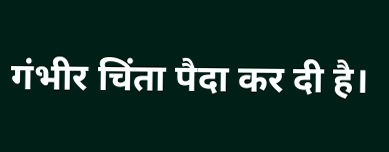गंभीर चिंता पैदा कर दी है।